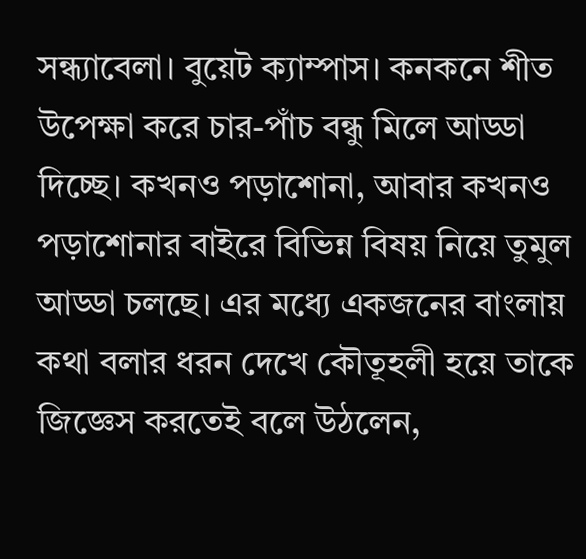সন্ধ্যাবেলা। বুয়েট ক্যাম্পাস। কনকনে শীত উপেক্ষা করে চার-পাঁচ বন্ধু মিলে আড্ডা দিচ্ছে। কখনও পড়াশোনা, আবার কখনও পড়াশোনার বাইরে বিভিন্ন বিষয় নিয়ে তুমুল আড্ডা চলছে। এর মধ্যে একজনের বাংলায় কথা বলার ধরন দেখে কৌতূহলী হয়ে তাকে জিজ্ঞেস করতেই বলে উঠলেন,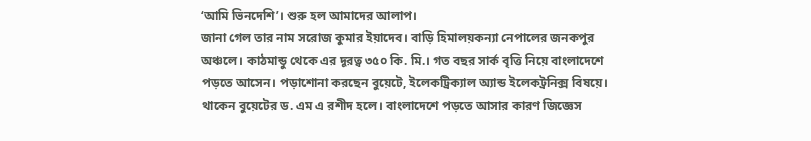‘আমি ভিনদেশি’। শুরু হল আমাদের আলাপ।
জানা গেল তার নাম সরোজ কুমার ইয়াদেব। বাড়ি হিমালয়কন্যা নেপালের জনকপুর অঞ্চলে। কাঠমান্ডু থেকে এর দূরত্ব ৩৫০ কি. মি.। গত বছর সার্ক বৃত্তি নিয়ে বাংলাদেশে পড়তে আসেন। পড়াশোনা করছেন বুয়েটে, ইলেকট্রিক্যাল অ্যান্ড ইলেকট্রনিক্স বিষয়ে। থাকেন বুয়েটের ড. এম এ রশীদ হলে। বাংলাদেশে পড়তে আসার কারণ জিজ্ঞেস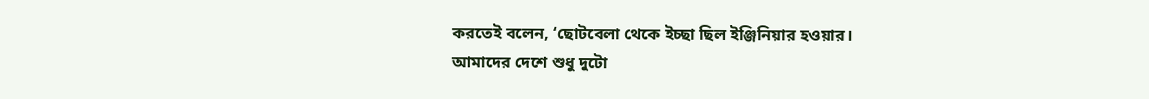করতেই বলেন, ‘ছোটবেলা থেকে ইচ্ছা ছিল ইঞ্জিনিয়ার হওয়ার।
আমাদের দেশে শুধু দুটো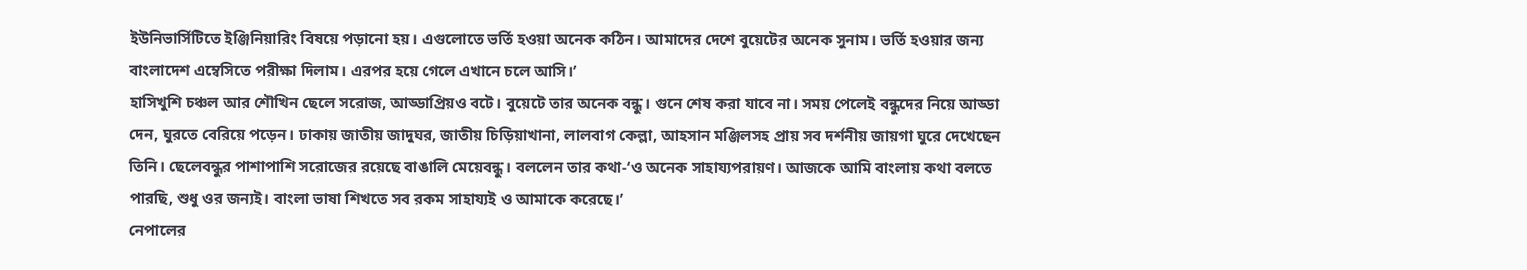ইউনিভার্সিটিতে ইঞ্জিনিয়ারিং বিষয়ে পড়ানো হয়। এগুলোতে ভর্তি হওয়া অনেক কঠিন। আমাদের দেশে বুয়েটের অনেক সুনাম। ভর্তি হওয়ার জন্য বাংলাদেশ এম্বেসিতে পরীক্ষা দিলাম। এরপর হয়ে গেলে এখানে চলে আসি।’
হাসিখুশি চঞ্চল আর শৌখিন ছেলে সরোজ, আড্ডাপ্রিয়ও বটে। বুয়েটে তার অনেক বন্ধু। গুনে শেষ করা যাবে না। সময় পেলেই বন্ধুদের নিয়ে আড্ডা দেন, ঘুরতে বেরিয়ে পড়েন। ঢাকায় জাতীয় জাদুঘর, জাতীয় চিড়িয়াখানা, লালবাগ কেল্লা, আহসান মঞ্জিলসহ প্রায় সব দর্শনীয় জায়গা ঘুরে দেখেছেন তিনি। ছেলেবন্ধুর পাশাপাশি সরোজের রয়েছে বাঙালি মেয়েবন্ধু। বললেন তার কথা-‘ও অনেক সাহায্যপরায়ণ। আজকে আমি বাংলায় কথা বলতে পারছি, শুধু ওর জন্যই। বাংলা ভাষা শিখতে সব রকম সাহায্যই ও আমাকে করেছে।’
নেপালের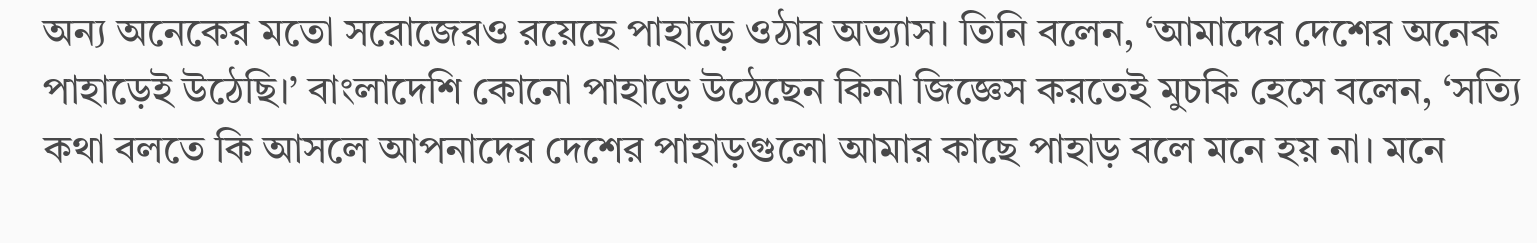অন্য অনেকের মতো সরোজেরও রয়েছে পাহাড়ে ওঠার অভ্যাস। তিনি বলেন, ‘আমাদের দেশের অনেক পাহাড়েই উঠেছি।’ বাংলাদেশি কোনো পাহাড়ে উঠেছেন কিনা জিজ্ঞেস করতেই মুচকি হেসে বলেন, ‘সত্যি কথা বলতে কি আসলে আপনাদের দেশের পাহাড়গুলো আমার কাছে পাহাড় বলে মনে হয় না। মনে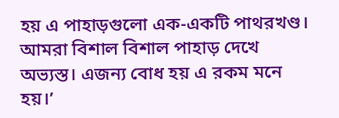হয় এ পাহাড়গুলো এক-একটি পাথরখণ্ড। আমরা বিশাল বিশাল পাহাড় দেখে অভ্যস্ত। এজন্য বোধ হয় এ রকম মনে হয়।’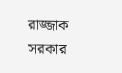রাজ্জাক সরকার